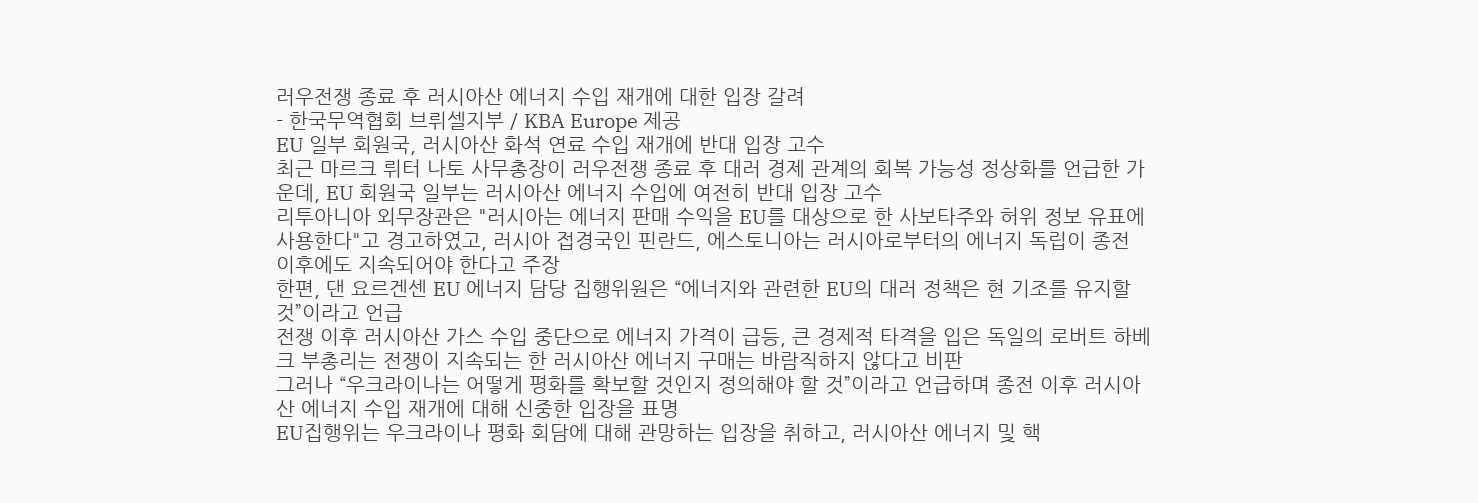러우전쟁 종료 후 러시아산 에너지 수입 재개에 대한 입장 갈려
- 한국무역협회 브뤼셀지부 / KBA Europe 제공
EU 일부 회원국, 러시아산 화석 연료 수입 재개에 반대 입장 고수
최근 마르크 뤼터 나토 사무총장이 러우전쟁 종료 후 대러 경제 관계의 회복 가능성 정상화를 언급한 가운데, EU 회원국 일부는 러시아산 에너지 수입에 여전히 반대 입장 고수
리투아니아 외무장관은 "러시아는 에너지 판매 수익을 EU를 대상으로 한 사보타주와 허위 정보 유표에 사용한다"고 경고하였고, 러시아 접경국인 핀란드, 에스토니아는 러시아로부터의 에너지 독립이 종전 이후에도 지속되어야 한다고 주장
한편, 댄 요르겐센 EU 에너지 담당 집행위원은 “에너지와 관련한 EU의 대러 정책은 현 기조를 유지할 것”이라고 언급
전쟁 이후 러시아산 가스 수입 중단으로 에너지 가격이 급등, 큰 경제적 타격을 입은 독일의 로버트 하베크 부총리는 전쟁이 지속되는 한 러시아산 에너지 구매는 바람직하지 않다고 비판
그러나 “우크라이나는 어떻게 평화를 확보할 것인지 정의해야 할 것”이라고 언급하며 종전 이후 러시아산 에너지 수입 재개에 대해 신중한 입장을 표명
EU집행위는 우크라이나 평화 회담에 대해 관망하는 입장을 취하고, 러시아산 에너지 및 핵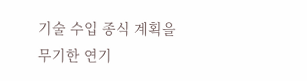기술 수입 종식 계획을 무기한 연기